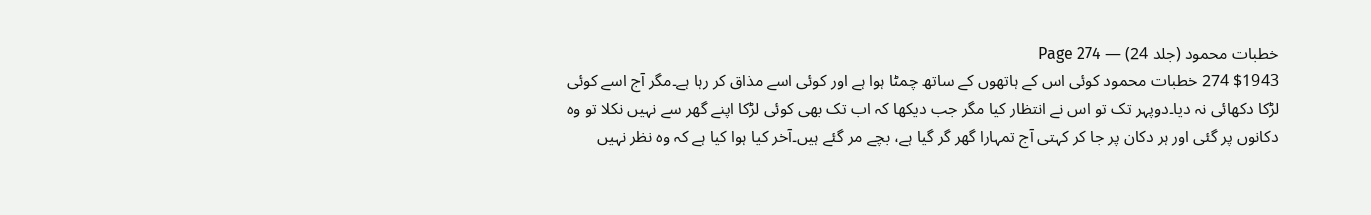خطبات محمود (جلد 24) — Page 274
$1943 274 خطبات محمود کوئی اس کے ہاتھوں کے ساتھ چمٹا ہوا ہے اور کوئی اسے مذاق کر رہا ہے۔مگر آج اسے کوئی لڑکا دکھائی نہ دیا۔دوپہر تک تو اس نے انتظار کیا مگر جب دیکھا کہ اب تک بھی کوئی لڑکا اپنے گھر سے نہیں نکلا تو وہ دکانوں پر گئی اور ہر دکان پر جا کر کہتی آج تمہارا گھر گر گیا ہے، بچے مر گئے ہیں۔آخر کیا ہوا کیا ہے کہ وہ نظر نہیں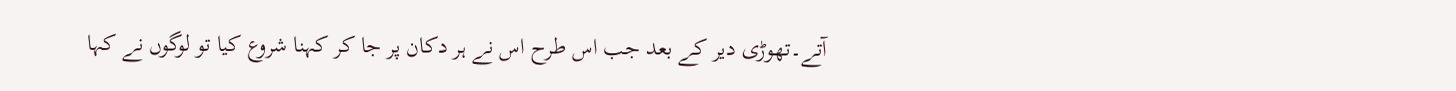آتے۔تھوڑی دیر کے بعد جب اس طرح اس نے ہر دکان پر جا کر کہنا شروع کیا تو لوگوں نے کہا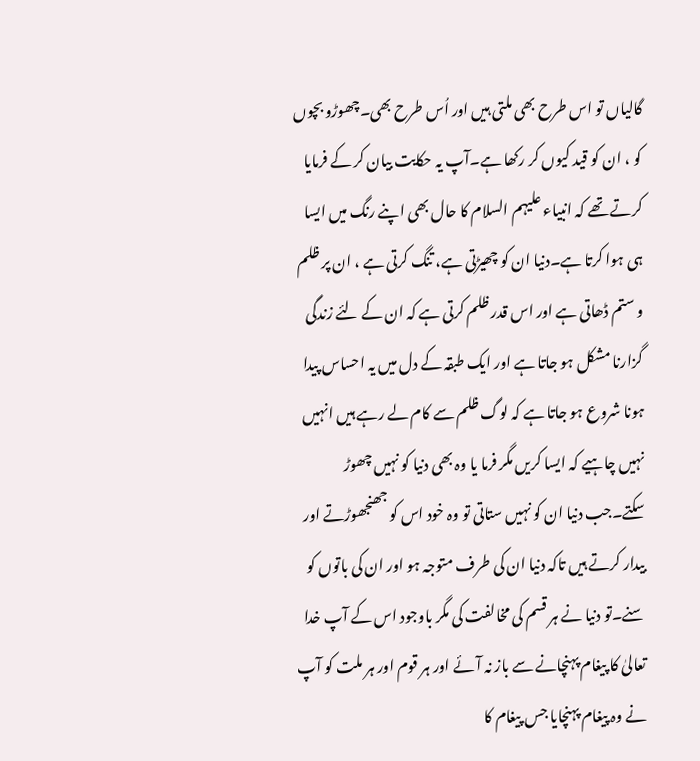گالیاں تو اس طرح بھی ملتی ہیں اور اُس طرح بھی۔چھوڑو بچوں کو ، ان کو قید کیوں کر رکھا ہے۔آپ یہ حکایت بیان کر کے فرمایا کرتے تھے کہ انبیاء علیہم السلام کا حال بھی اپنے رنگ میں ایسا ہی ہوا کرتا ہے۔دنیا ان کو چھیڑتی ہے، تنگ کرتی ہے ، ان پر ظلم و ستم ڈھاتی ہے اور اس قدر ظلم کرتی ہے کہ ان کے لئے زندگی گزارنا مشکل ہو جاتا ہے اور ایک طبقہ کے دل میں یہ احساس پیدا ہونا شروع ہو جاتا ہے کہ لوگ ظلم سے کام لے رہے ہیں انہیں نہیں چاہیے کہ ایسا کریں مگر فرما یا وہ بھی دنیا کو نہیں چھوڑ سکتے۔جب دنیا ان کو نہیں ستاتی تو وہ خود اس کو جھنجھوڑتے اور بیدار کرتے ہیں تاکہ دنیا ان کی طرف متوجہ ہو اور ان کی باتوں کو سنے۔تو دنیا نے ہر قسم کی مخالفت کی مگر باوجود اس کے آپ خدا تعالیٰ کا پیغام پہنچانے سے باز نہ آئے اور ہر قوم اور ہر ملت کو آپ نے وہ پیغام پہنچایا جس پیغام کا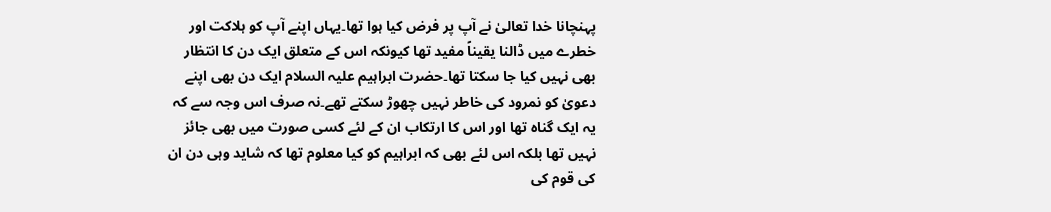پہنچانا خدا تعالیٰ نے آپ پر فرض کیا ہوا تھا۔یہاں اپنے آپ کو ہلاکت اور خطرے میں ڈالنا یقیناً مفید تھا کیونکہ اس کے متعلق ایک دن کا انتظار بھی نہیں کیا جا سکتا تھا۔حضرت ابراہیم علیہ السلام ایک دن بھی اپنے دعویٰ کو نمرود کی خاطر نہیں چھوڑ سکتے تھے۔نہ صرف اس وجہ سے کہ یہ ایک گناہ تھا اور اس کا ارتکاب ان کے لئے کسی صورت میں بھی جائز نہیں تھا بلکہ اس لئے بھی کہ ابراہیم کو کیا معلوم تھا کہ شاید وہی دن ان کی قوم کی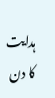ہدایت کا دن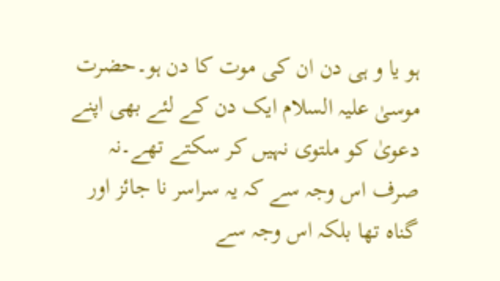ہو یا و ہی دن ان کی موت کا دن ہو۔حضرت موسیٰ علیہ السلام ایک دن کے لئے بھی اپنے دعویٰ کو ملتوی نہیں کر سکتے تھے۔نہ صرف اس وجہ سے کہ یہ سراسر نا جائز اور گناہ تھا بلکہ اس وجہ سے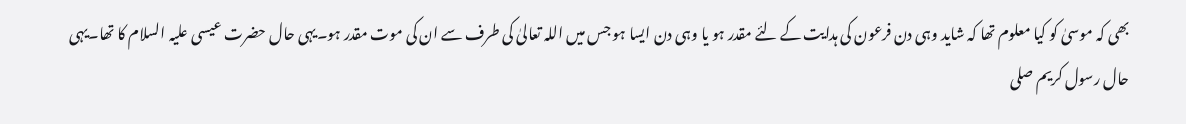بھی کہ موسیٰ کو کیا معلوم تھا کہ شاید وہی دن فرعون کی ہدایت کے لئے مقدر ہو یا وہی دن ایسا ہو جس میں اللہ تعالیٰ کی طرف سے ان کی موت مقدر ہو۔یہی حال حضرت عیسی علیہ السلام کا تھا۔یہی حال رسول کریم صلى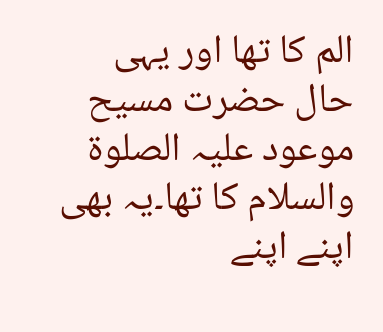الم کا تھا اور یہی حال حضرت مسیح موعود علیہ الصلوۃ والسلام کا تھا۔یہ بھی اپنے اپنے